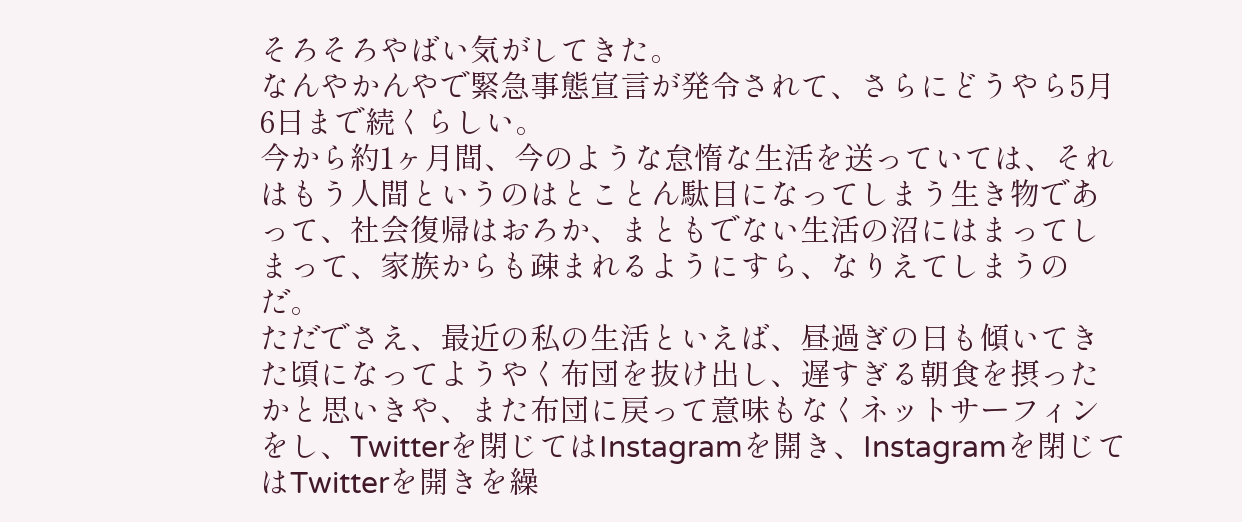そろそろやばい気がしてきた。
なんやかんやで緊急事態宣言が発令されて、さらにどうやら5月6日まで続くらしい。
今から約1ヶ月間、今のような怠惰な生活を送っていては、それはもう人間というのはとことん駄目になってしまう生き物であって、社会復帰はおろか、まともでない生活の沼にはまってしまって、家族からも疎まれるようにすら、なりえてしまうのだ。
ただでさえ、最近の私の生活といえば、昼過ぎの日も傾いてきた頃になってようやく布団を抜け出し、遅すぎる朝食を摂ったかと思いきや、また布団に戻って意味もなくネットサーフィンをし、Twitterを閉じてはInstagramを開き、Instagramを閉じてはTwitterを開きを繰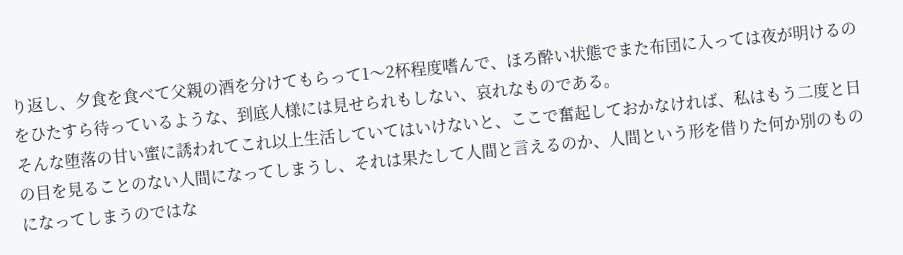り返し、夕食を食べて父親の酒を分けてもらって1〜2杯程度嗜んで、ほろ酔い状態でまた布団に入っては夜が明けるのをひたすら待っているような、到底人様には見せられもしない、哀れなものである。
そんな堕落の甘い蜜に誘われてこれ以上生活していてはいけないと、ここで奮起しておかなければ、私はもう二度と日の目を見ることのない人間になってしまうし、それは果たして人間と言えるのか、人間という形を借りた何か別のものになってしまうのではな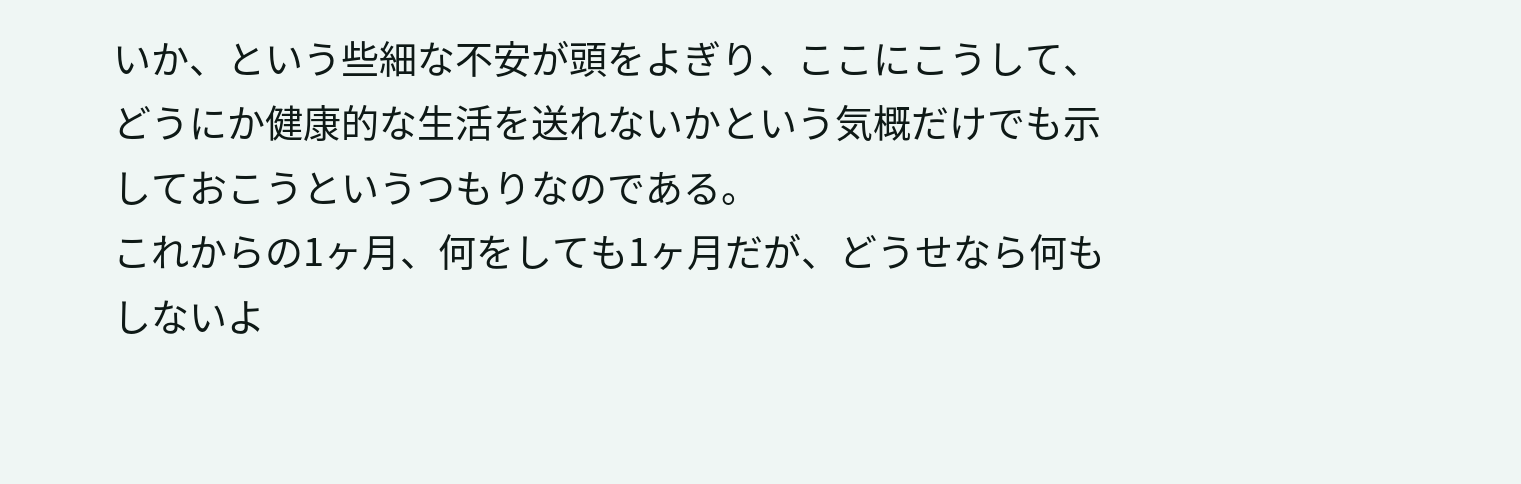いか、という些細な不安が頭をよぎり、ここにこうして、どうにか健康的な生活を送れないかという気概だけでも示しておこうというつもりなのである。
これからの1ヶ月、何をしても1ヶ月だが、どうせなら何もしないよ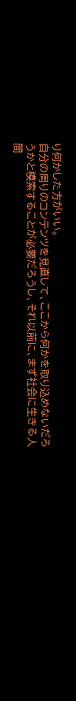り何かした方がいい。
自分の周りのコンテンツを見直して、ここから何かを取り込めないだろうかと模索することが必要だろうし、それ以前に、まず社会に生きる人間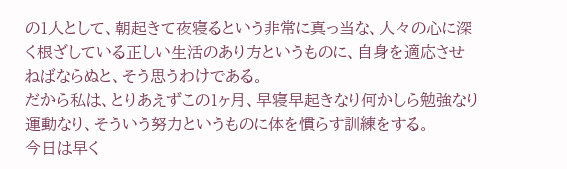の1人として、朝起きて夜寝るという非常に真っ当な、人々の心に深く根ざしている正しい生活のあり方というものに、自身を適応させねばならぬと、そう思うわけである。
だから私は、とりあえずこの1ヶ月、早寝早起きなり何かしら勉強なり運動なり、そういう努力というものに体を慣らす訓練をする。
今日は早く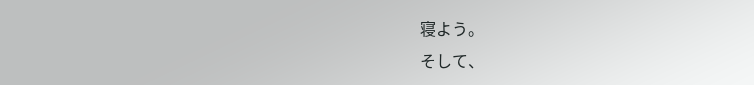寝よう。
そして、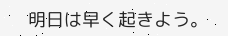明日は早く起きよう。